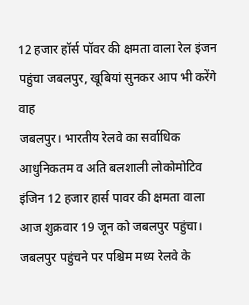12 हजार हॉर्स पॉवर की क्षमता वाला रेल इंजन पहुंचा जबलपुर, खूबियां सुनकर आप भी करेंगे वाह
जबलपुर। भारतीय रेलवे का सर्वाधिक आधुनिकतम व अति बलशाली लोकोमोटिव इंजिन 12 हजार हार्स पावर की क्षमता वाला आज शुक्रवार 19 जून को जबलपुर पहुंचा।
जबलपुर पहुंचने पर पश्चिम मध्य रेलवे के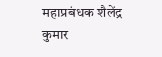महाप्रबंधक शैलेंद्र कुमार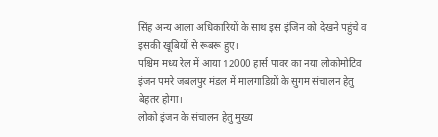सिंह अन्य आला अधिकारियों के साथ इस इंजिन को देखने पहुंचे व इसकी खूबियों से रूबरू हुए।
पश्चिम मध्य रेल में आया 12000 हार्स पावर का नया लोकोमोटिव इंजन पमरे जबलपुर मंडल में मालगाडिय़ों के सुगम संचालन हेतु बेहतर होगा।
लोको इंजन के संचालन हेतु मुख्य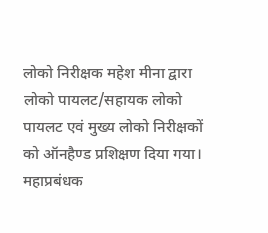लोको निरीक्षक महेश मीना द्वारा लोको पायलट/सहायक लोको पायलट एवं मुख्य लोको निरीक्षकों को ऑनहैण्ड प्रशिक्षण दिया गया।
महाप्रबंधक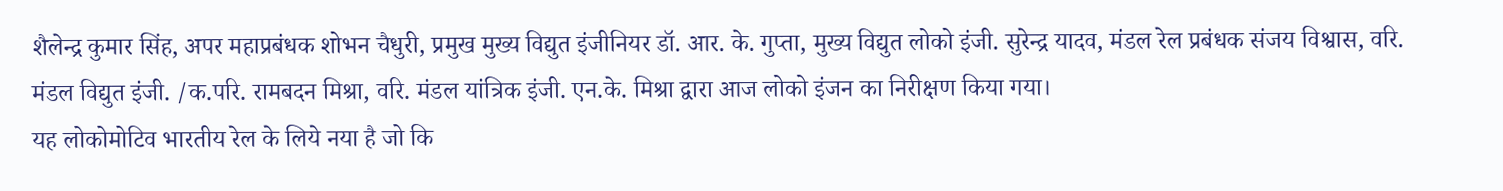शैलेन्द्र कुमार सिंह, अपर महाप्रबंधक शोभन चैधुरी, प्रमुख मुख्य विद्युत इंजीनियर डॉ. आर. के. गुप्ता, मुख्य विद्युत लोको इंजी. सुरेन्द्र यादव, मंडल रेल प्रबंधक संजय विश्वास, वरि. मंडल विद्युत इंजी. /क.परि. रामबदन मिश्रा, वरि. मंडल यांत्रिक इंजी. एन.के. मिश्रा द्वारा आज लोको इंजन का निरीक्षण किया गया।
यह लोकोमोटिव भारतीय रेल के लिये नया है जो कि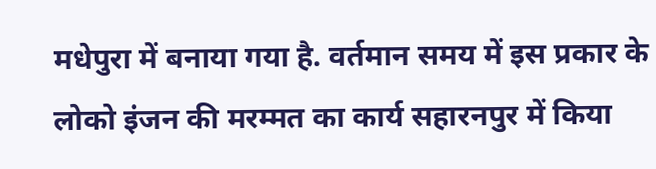मधेपुरा में बनाया गया है. वर्तमान समय में इस प्रकार के लोको इंजन की मरम्मत का कार्य सहारनपुर में किया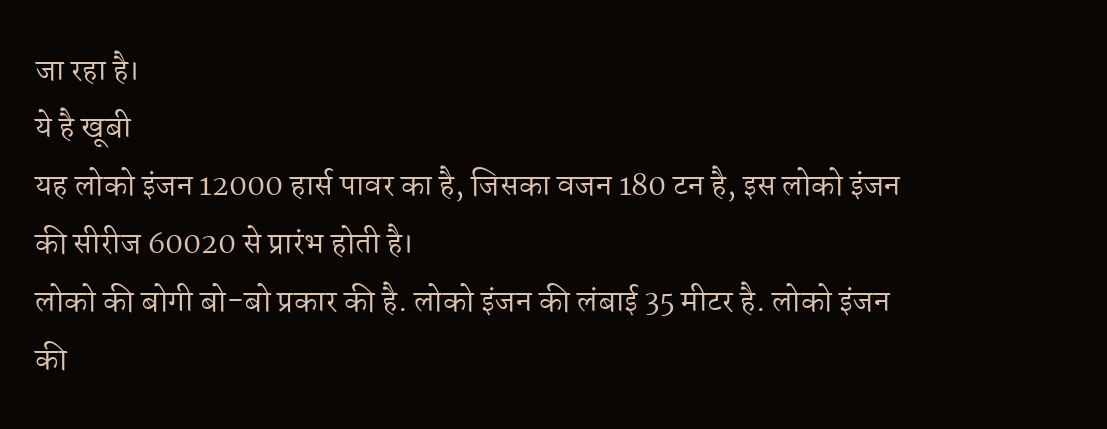जा रहा है।
ये है खूबी
यह लोको इंजन 12000 हार्स पावर का है, जिसका वजन 180 टन है, इस लोको इंजन की सीरीज 60020 से प्रारंभ होती है।
लोको की बोगी बो-बो प्रकार की है. लोको इंजन की लंबाई 35 मीटर है. लोको इंजन की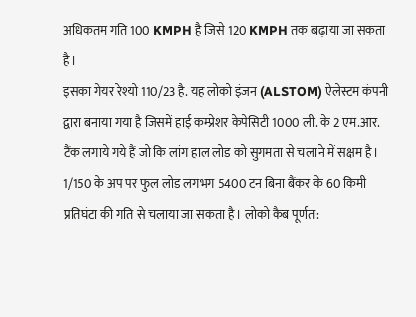अधिकतम गति 100 KMPH है जिसे 120 KMPH तक बढ़ाया जा सकता है।
इसका गेयर रेश्यो 110/23 है. यह लोको इंजन (ALSTOM) ऐलेस्टम कंपनी द्वारा बनाया गया है जिसमें हाई कम्प्रेशर केपेसिटी 1000 ली. के 2 एम.आर. टैंक लगाये गये हैं जो कि लांग हाल लोड को सुगमता से चलाने में सक्षम है।
1/150 के अप पर फुल लोड लगभग 5400 टन बिना बैंकर के 60 किमी प्रतिघंटा की गति से चलाया जा सकता है। लोको कैब पूर्णत: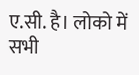ए.सी. है। लोको में सभी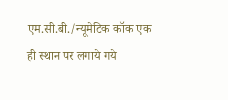एम.सी.बी./न्यूमेटिक कॉक एक ही स्थान पर लगाये गये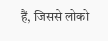हैं, जिससे लोको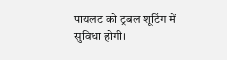पायलट को ट्रबल शूटिंग में सुविधा होगी।